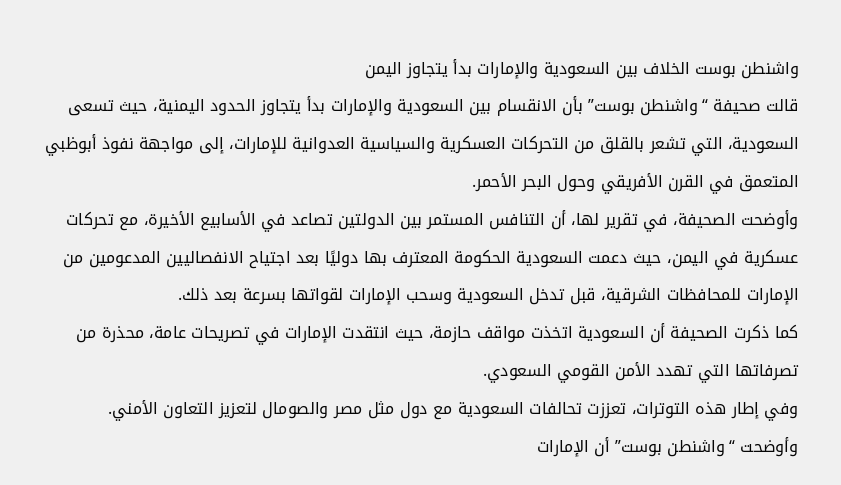واشنطن بوست الخلاف بين السعودية والإمارات بدأ يتجاوز اليمن
قالت صحيفة “واشنطن بوست” بأن الانقسام بين السعودية والإمارات بدأ يتجاوز الحدود اليمنية، حيث تسعى السعودية، التي تشعر بالقلق من التحركات العسكرية والسياسية العدوانية للإمارات، إلى مواجهة نفوذ أبوظبي المتعمق في القرن الأفريقي وحول البحر الأحمر.
وأوضحت الصحيفة، في تقرير لها، أن التنافس المستمر بين الدولتين تصاعد في الأسابيع الأخيرة، مع تحركات عسكرية في اليمن، حيث دعمت السعودية الحكومة المعترف بها دوليًا بعد اجتياح الانفصاليين المدعومين من الإمارات للمحافظات الشرقية، قبل تدخل السعودية وسحب الإمارات لقواتها بسرعة بعد ذلك.
كما ذكرت الصحيفة أن السعودية اتخذت مواقف حازمة، حيث انتقدت الإمارات في تصريحات عامة، محذرة من تصرفاتها التي تهدد الأمن القومي السعودي.
وفي إطار هذه التوترات، تعززت تحالفات السعودية مع دول مثل مصر والصومال لتعزيز التعاون الأمني.
وأوضحت “واشنطن بوست” أن الإمارات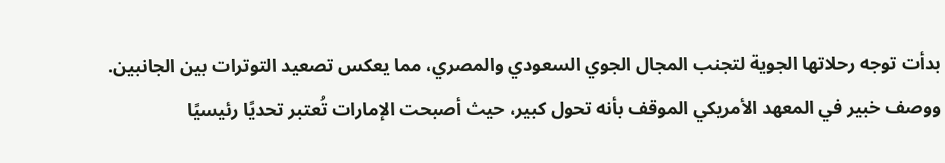بدأت توجه رحلاتها الجوية لتجنب المجال الجوي السعودي والمصري، مما يعكس تصعيد التوترات بين الجانبين.
ووصف خبير في المعهد الأمريكي الموقف بأنه تحول كبير، حيث أصبحت الإمارات تُعتبر تحديًا رئيسيًا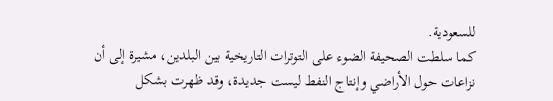للسعودية.
كما سلطت الصحيفة الضوء على التوترات التاريخية بين البلدين، مشيرة إلى أن نزاعات حول الأراضي وإنتاج النفط ليست جديدة، وقد ظهرت بشكل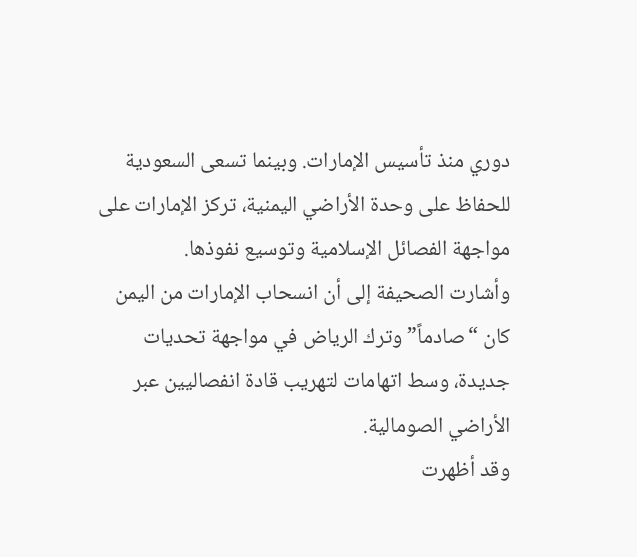دوري منذ تأسيس الإمارات. وبينما تسعى السعودية للحفاظ على وحدة الأراضي اليمنية، تركز الإمارات على مواجهة الفصائل الإسلامية وتوسيع نفوذها.
وأشارت الصحيفة إلى أن انسحاب الإمارات من اليمن كان “صادماً” وترك الرياض في مواجهة تحديات جديدة، وسط اتهامات لتهريب قادة انفصاليين عبر الأراضي الصومالية.
وقد أظهرت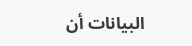البيانات أن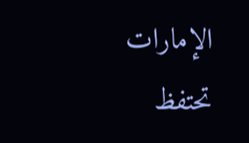الإمارات تحتفظ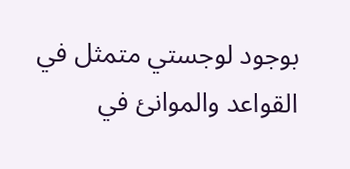بوجود لوجستي متمثل في القواعد والموانئ في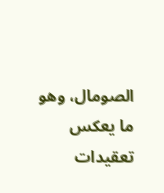الصومال، وهو ما يعكس تعقيدات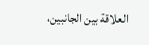العلاقة بين الجانبين،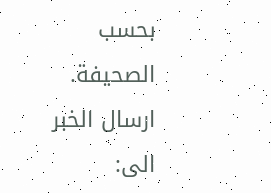بحسب الصحيفة.
ارسال الخبر الى: